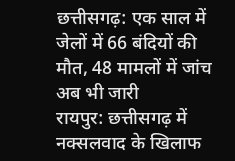छत्तीसगढ़: एक साल में जेलों में 66 बंदियों की मौत, 48 मामलों में जांच अब भी जारी
रायपुर: छत्तीसगढ़ में नक्सलवाद के खिलाफ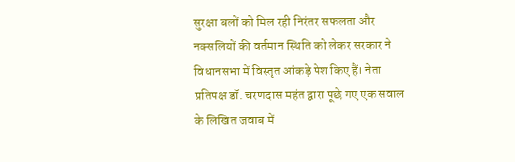सुरक्षा बलों को मिल रही निरंतर सफलता और नक्सलियों की वर्तमान स्थिति को लेकर सरकार ने विधानसभा में विस्तृत आंकड़े पेश किए हैं। नेता प्रतिपक्ष डॉ. चरणदास महंत द्वारा पूछे गए एक सवाल के लिखित जवाब में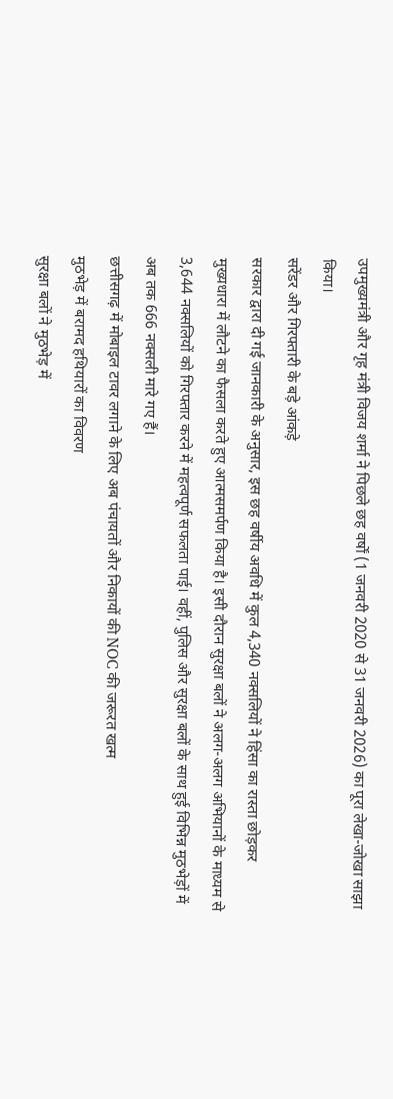उपमुख्यमंत्री और गृह मंत्री विजय शर्मा ने पिछले छह वर्षों (1 जनवरी 2020 से 31 जनवरी 2026) का पूरा लेखा-जोखा साझा किया।
सरेंडर और गिरफ्तारी के बड़े आंकड़े
सरकार द्वारा दी गई जानकारी के अनुसार, इस छह वर्षीय अवधि में कुल 4,340 नक्सलियों ने हिंसा का रास्ता छोड़कर मुख्यधारा में लौटने का फैसला करते हुए आत्मसमर्पण किया है। इसी दौरान सुरक्षा बलों ने अलग-अलग अभियानों के माध्यम से 3,644 नक्सलियों को गिरफ्तार करने में महत्वपूर्ण सफलता पाई। वहीं, पुलिस और सुरक्षा बलों के साथ हुई विभिन्न मुठभेड़ों में अब तक 666 नक्सली मारे गए हैं।
छत्तीसगढ़ में मोबाइल टावर लगाने के लिए अब पंचायतों और निकायों की NOC की जरूरत खत्म
मुठभेड़ में बरामद हथियारों का विवरण
सुरक्षा बलों ने मुठभेड़ में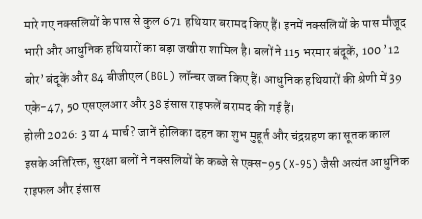मारे गए नक्सलियों के पास से कुल 671 हथियार बरामद किए हैं। इनमें नक्सलियों के पास मौजूद भारी और आधुनिक हथियारों का बड़ा जखीरा शामिल है। बलों ने 115 भरमार बंदूकें, 100 ’12 बोर’ बंदूकें और 84 बीजीएल (BGL) लॉन्चर जब्त किए हैं। आधुनिक हथियारों की श्रेणी में 39 एके-47, 50 एसएलआर और 38 इंसास राइफलें बरामद की गई हैं।
होली 2026: 3 या 4 मार्च? जानें होलिका दहन का शुभ मुहूर्त और चंद्रग्रहण का सूतक काल
इसके अतिरिक्त, सुरक्षा बलों ने नक्सलियों के कब्जे से एक्स-95 (X-95) जैसी अत्यंत आधुनिक राइफल और इंसास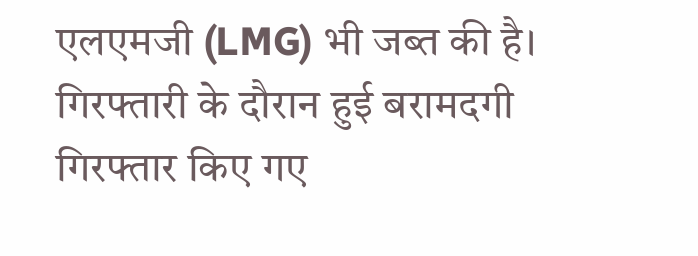एलएमजी (LMG) भी जब्त की है।
गिरफ्तारी के दौरान हुई बरामदगी
गिरफ्तार किए गए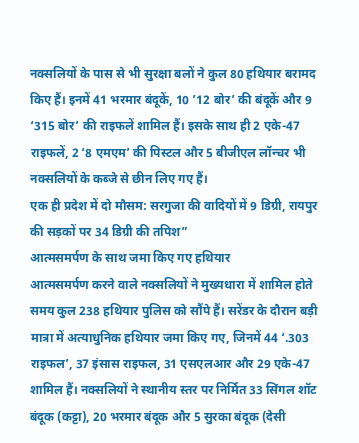नक्सलियों के पास से भी सुरक्षा बलों ने कुल 80 हथियार बरामद किए हैं। इनमें 41 भरमार बंदूकें, 10 ’12 बोर’ की बंदूकें और 9 ‘315 बोर’ की राइफलें शामिल हैं। इसके साथ ही 2 एके-47 राइफलें, 2 ‘8 एमएम’ की पिस्टल और 5 बीजीएल लॉन्चर भी नक्सलियों के कब्जे से छीन लिए गए हैं।
एक ही प्रदेश में दो मौसम: सरगुजा की वादियों में 9 डिग्री, रायपुर की सड़कों पर 34 डिग्री की तपिश”
आत्मसमर्पण के साथ जमा किए गए हथियार
आत्मसमर्पण करने वाले नक्सलियों ने मुख्यधारा में शामिल होते समय कुल 238 हथियार पुलिस को सौंपे हैं। सरेंडर के दौरान बड़ी मात्रा में अत्याधुनिक हथियार जमा किए गए, जिनमें 44 ‘.303 राइफल’, 37 इंसास राइफल, 31 एसएलआर और 29 एके-47 शामिल हैं। नक्सलियों ने स्थानीय स्तर पर निर्मित 33 सिंगल शॉट बंदूक (कट्टा), 20 भरमार बंदूक और 5 सुरका बंदूक (देसी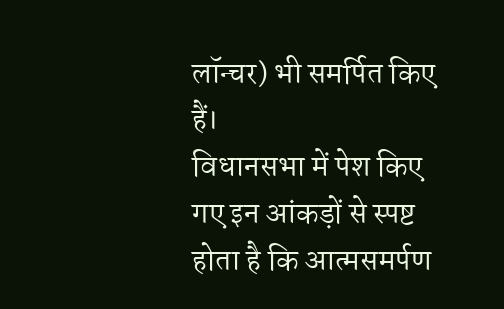लॉन्चर) भी समर्पित किए हैं।
विधानसभा में पेश किए गए इन आंकड़ों से स्पष्ट होता है कि आत्मसमर्पण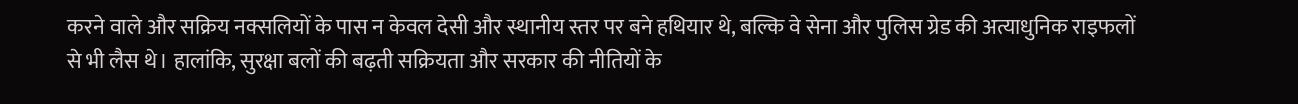करने वाले और सक्रिय नक्सलियों के पास न केवल देसी और स्थानीय स्तर पर बने हथियार थे, बल्कि वे सेना और पुलिस ग्रेड की अत्याधुनिक राइफलों से भी लैस थे। हालांकि, सुरक्षा बलों की बढ़ती सक्रियता और सरकार की नीतियों के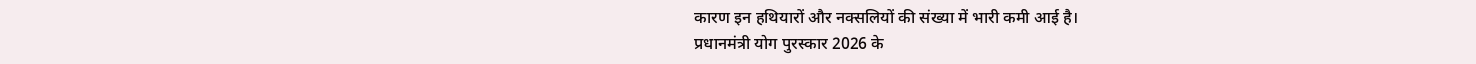कारण इन हथियारों और नक्सलियों की संख्या में भारी कमी आई है।
प्रधानमंत्री योग पुरस्कार 2026 के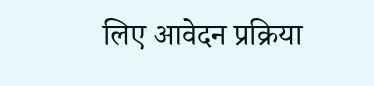लिए आवेदन प्रक्रिया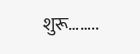शुरू……..